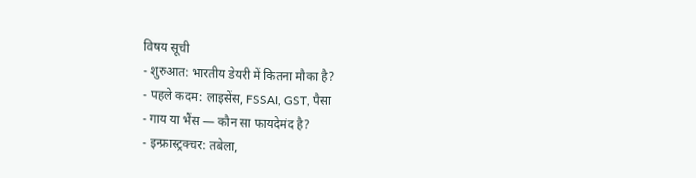विषय सूची
- शुरुआत: भारतीय डेयरी में कितना मौका है?
- पहले कदम: लाइसेंस, FSSAI, GST, पैसा
- गाय या भैंस — कौन सा फायदेमंद है?
- इन्फ्रास्ट्रक्चर: तबेला,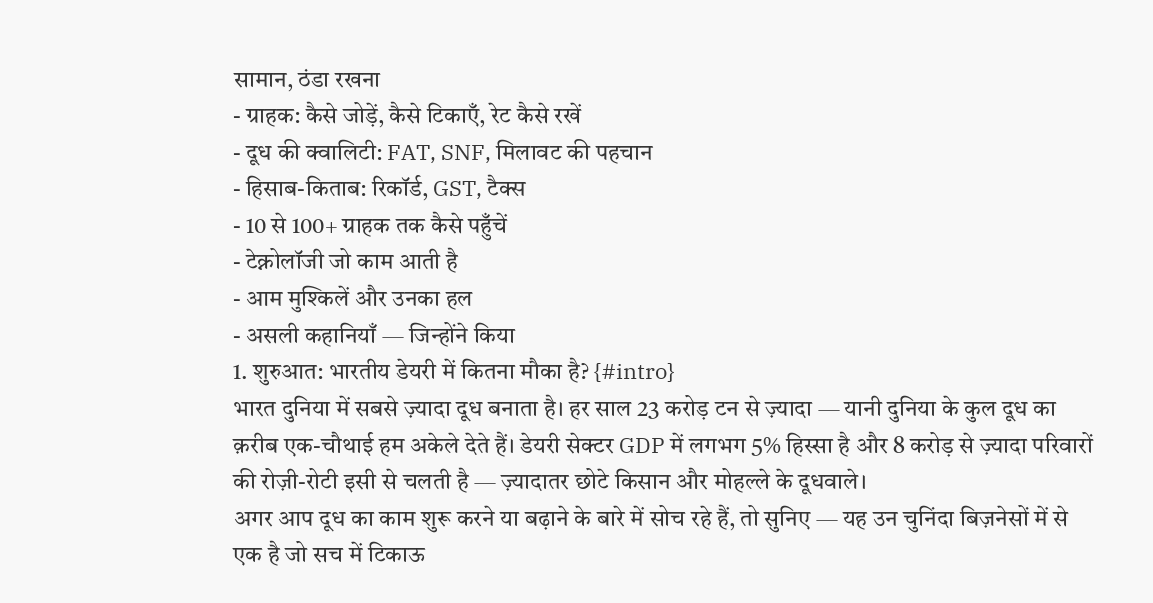सामान, ठंडा रखना
- ग्राहक: कैसे जोड़ें, कैसे टिकाएँ, रेट कैसे रखें
- दूध की क्वालिटी: FAT, SNF, मिलावट की पहचान
- हिसाब-किताब: रिकॉर्ड, GST, टैक्स
- 10 से 100+ ग्राहक तक कैसे पहुँचें
- टेक्नोलॉजी जो काम आती है
- आम मुश्किलें और उनका हल
- असली कहानियाँ — जिन्होंने किया
1. शुरुआत: भारतीय डेयरी में कितना मौका है? {#intro}
भारत दुनिया में सबसे ज़्यादा दूध बनाता है। हर साल 23 करोड़ टन से ज़्यादा — यानी दुनिया के कुल दूध का क़रीब एक-चौथाई हम अकेले देते हैं। डेयरी सेक्टर GDP में लगभग 5% हिस्सा है और 8 करोड़ से ज़्यादा परिवारों की रोज़ी-रोटी इसी से चलती है — ज़्यादातर छोटे किसान और मोहल्ले के दूधवाले।
अगर आप दूध का काम शुरू करने या बढ़ाने के बारे में सोच रहे हैं, तो सुनिए — यह उन चुनिंदा बिज़नेसों में से एक है जो सच में टिकाऊ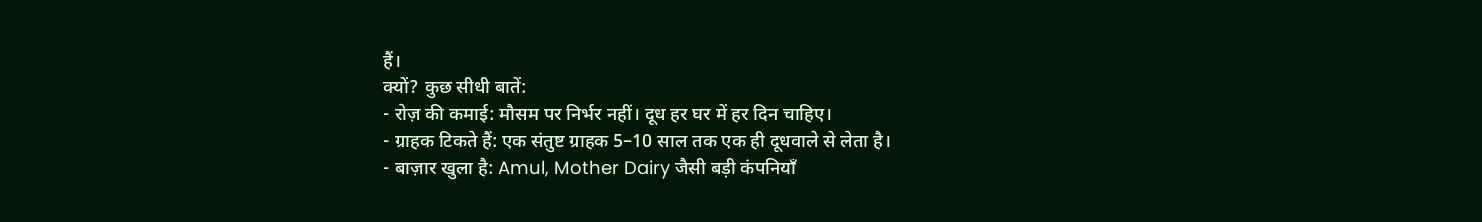हैं।
क्यों? कुछ सीधी बातें:
- रोज़ की कमाई: मौसम पर निर्भर नहीं। दूध हर घर में हर दिन चाहिए।
- ग्राहक टिकते हैं: एक संतुष्ट ग्राहक 5–10 साल तक एक ही दूधवाले से लेता है।
- बाज़ार खुला है: Amul, Mother Dairy जैसी बड़ी कंपनियाँ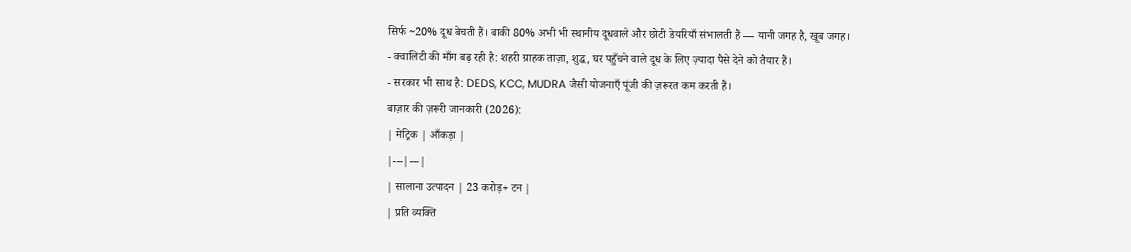सिर्फ ~20% दूध बेचती हैं। बाकी 80% अभी भी स्थानीय दूधवाले और छोटी डेयरियाँ संभालती हैं — यानी जगह है, खूब जगह।
- क्वालिटी की माँग बढ़ रही है: शहरी ग्राहक ताज़ा, शुद्ध, घर पहुँचने वाले दूध के लिए ज़्यादा पैसे देने को तैयार हैं।
- सरकार भी साथ है: DEDS, KCC, MUDRA जैसी योजनाएँ पूंजी की ज़रूरत कम करती हैं।
बाज़ार की ज़रूरी जानकारी (2026):
| मेट्रिक | आँकड़ा |
|---|---|
| सालाना उत्पादन | 23 करोड़+ टन |
| प्रति व्यक्ति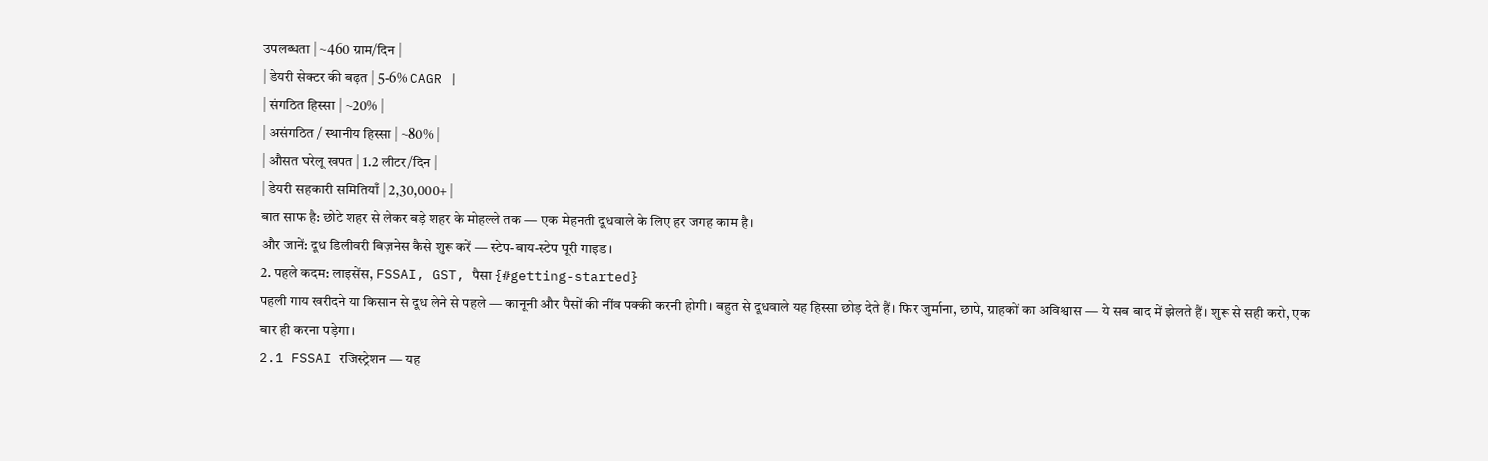उपलब्धता | ~460 ग्राम/दिन |
| डेयरी सेक्टर की बढ़त | 5-6% CAGR |
| संगठित हिस्सा | ~20% |
| असंगठित / स्थानीय हिस्सा | ~80% |
| औसत घरेलू खपत | 1.2 लीटर/दिन |
| डेयरी सहकारी समितियाँ | 2,30,000+ |
बात साफ है: छोटे शहर से लेकर बड़े शहर के मोहल्ले तक — एक मेहनती दूधवाले के लिए हर जगह काम है।
और जानें: दूध डिलीवरी बिज़नेस कैसे शुरू करें — स्टेप-बाय-स्टेप पूरी गाइड।
2. पहले कदम: लाइसेंस, FSSAI, GST, पैसा {#getting-started}
पहली गाय खरीदने या किसान से दूध लेने से पहले — कानूनी और पैसों की नींव पक्की करनी होगी। बहुत से दूधवाले यह हिस्सा छोड़ देते हैं। फिर जुर्माना, छापे, ग्राहकों का अविश्वास — ये सब बाद में झेलते हैं। शुरू से सही करो, एक बार ही करना पड़ेगा।
2.1 FSSAI रजिस्ट्रेशन — यह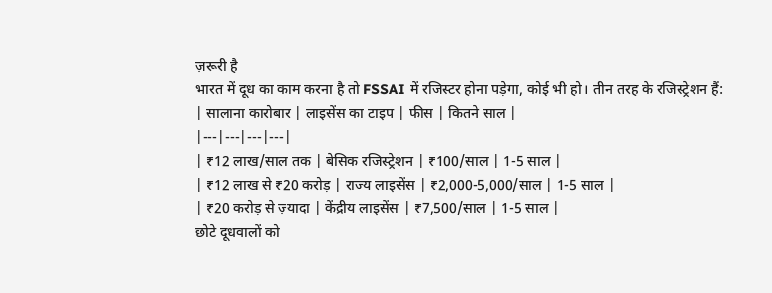ज़रूरी है
भारत में दूध का काम करना है तो FSSAI में रजिस्टर होना पड़ेगा, कोई भी हो। तीन तरह के रजिस्ट्रेशन हैं:
| सालाना कारोबार | लाइसेंस का टाइप | फीस | कितने साल |
|---|---|---|---|
| ₹12 लाख/साल तक | बेसिक रजिस्ट्रेशन | ₹100/साल | 1-5 साल |
| ₹12 लाख से ₹20 करोड़ | राज्य लाइसेंस | ₹2,000-5,000/साल | 1-5 साल |
| ₹20 करोड़ से ज़्यादा | केंद्रीय लाइसेंस | ₹7,500/साल | 1-5 साल |
छोटे दूधवालों को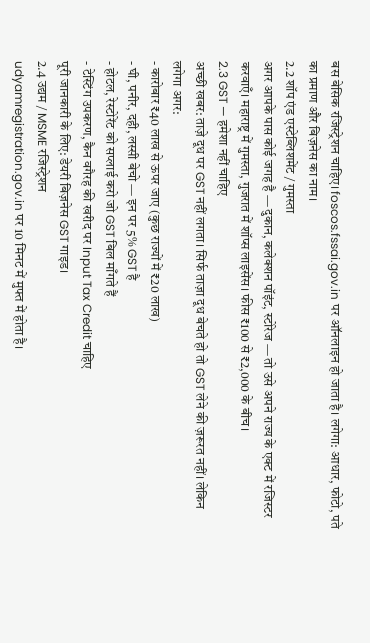बस बेसिक रजिस्ट्रेशन चाहिए। foscos.fssai.gov.in पर ऑनलाइन हो जाता है। लगेगा: आधार, फोटो, पते का प्रमाण और बिज़नेस का नाम।
2.2 शॉप एंड एस्टेब्लिशमेंट / गुमस्ता
अगर आपके पास कोई जगह है — दुकान, कलेक्शन पॉइंट, स्टोरेज — तो उसे अपने राज्य के एक्ट में रजिस्टर करवाएँ। महाराष्ट्र में गुमस्ता, गुजरात में शॉप्स लाइसेंस। फीस ₹100 से ₹2,000 के बीच।
2.3 GST — हमेशा नहीं चाहिए
अच्छी खबर: ताज़े दूध पर GST नहीं लगता। सिर्फ ताज़ा दूध बेचते हो तो GST लेने की ज़रूरत नहीं। लेकिन लगेगा अगर:
- कारोबार ₹40 लाख से ऊपर जाए (कुछ राज्यों में ₹20 लाख)
- घी, पनीर, दही, लस्सी बेचो — इन पर 5% GST है
- होटल, रेस्टोरेंट को सप्लाई करो जो GST बिल माँगते हैं
- टेस्टिंग उपकरण, कैन वगैरह की खरीद पर Input Tax Credit चाहिए
पूरी जानकारी के लिए: डेयरी बिज़नेस GST गाइड।
2.4 उद्यम / MSME रजिस्ट्रेशन
udyamregistration.gov.in पर 10 मिनट में मुफ्त में होता है।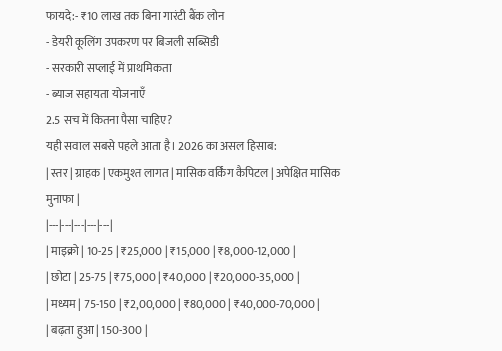फायदे:- ₹10 लाख तक बिना गारंटी बैंक लोन
- डेयरी कूलिंग उपकरण पर बिजली सब्सिडी
- सरकारी सप्लाई में प्राथमिकता
- ब्याज सहायता योजनाएँ
2.5 सच में कितना पैसा चाहिए?
यही सवाल सबसे पहले आता है। 2026 का असल हिसाब:
| स्तर | ग्राहक | एकमुश्त लागत | मासिक वर्किंग कैपिटल | अपेक्षित मासिक मुनाफा |
|---|---|---|---|---|
| माइक्रो | 10-25 | ₹25,000 | ₹15,000 | ₹8,000-12,000 |
| छोटा | 25-75 | ₹75,000 | ₹40,000 | ₹20,000-35,000 |
| मध्यम | 75-150 | ₹2,00,000 | ₹80,000 | ₹40,000-70,000 |
| बढ़ता हुआ | 150-300 |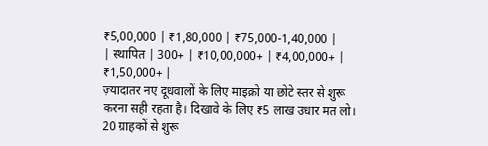₹5,00,000 | ₹1,80,000 | ₹75,000-1,40,000 |
| स्थापित | 300+ | ₹10,00,000+ | ₹4,00,000+ | ₹1,50,000+ |
ज़्यादातर नए दूधवालों के लिए माइक्रो या छोटे स्तर से शुरू करना सही रहता है। दिखावे के लिए ₹5 लाख उधार मत लो। 20 ग्राहकों से शुरू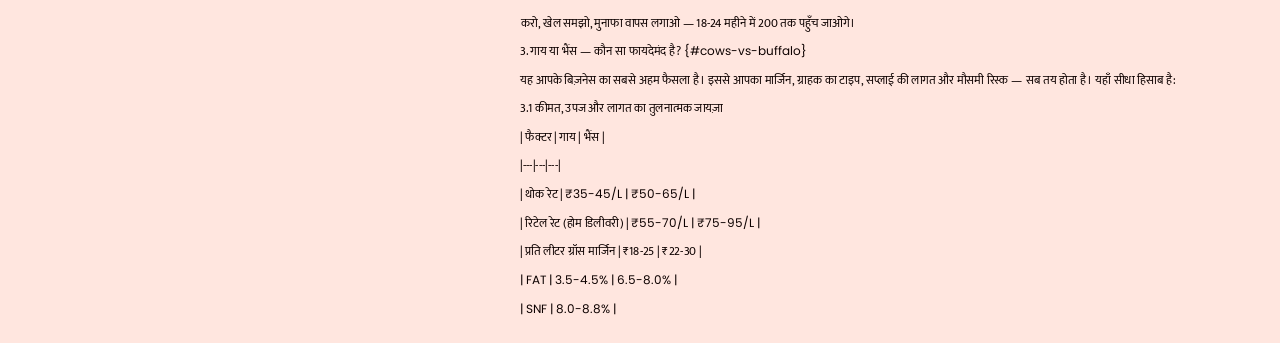करो, खेल समझो, मुनाफा वापस लगाओ — 18-24 महीने में 200 तक पहुँच जाओगे।
3. गाय या भैंस — कौन सा फायदेमंद है? {#cows-vs-buffalo}
यह आपके बिज़नेस का सबसे अहम फैसला है। इससे आपका मार्जिन, ग्राहक का टाइप, सप्लाई की लागत और मौसमी रिस्क — सब तय होता है। यहाँ सीधा हिसाब है:
3.1 कीमत, उपज और लागत का तुलनात्मक जायज़ा
| फैक्टर | गाय | भैंस |
|---|---|---|
| थोक रेट | ₹35-45/L | ₹50-65/L |
| रिटेल रेट (होम डिलीवरी) | ₹55-70/L | ₹75-95/L |
| प्रति लीटर ग्रॉस मार्जिन | ₹18-25 | ₹22-30 |
| FAT | 3.5-4.5% | 6.5-8.0% |
| SNF | 8.0-8.8% |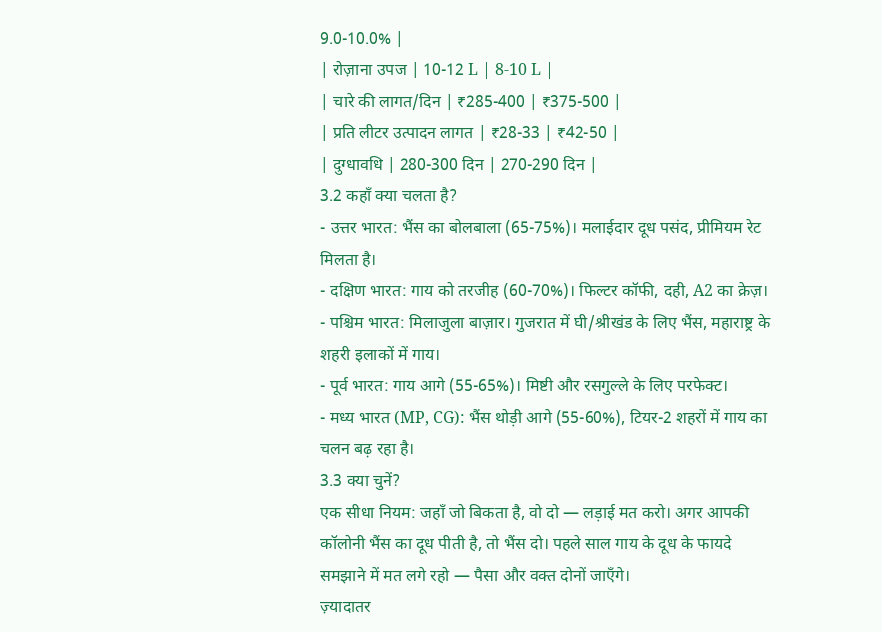9.0-10.0% |
| रोज़ाना उपज | 10-12 L | 8-10 L |
| चारे की लागत/दिन | ₹285-400 | ₹375-500 |
| प्रति लीटर उत्पादन लागत | ₹28-33 | ₹42-50 |
| दुग्धावधि | 280-300 दिन | 270-290 दिन |
3.2 कहाँ क्या चलता है?
- उत्तर भारत: भैंस का बोलबाला (65-75%)। मलाईदार दूध पसंद, प्रीमियम रेट मिलता है।
- दक्षिण भारत: गाय को तरजीह (60-70%)। फिल्टर कॉफी, दही, A2 का क्रेज़।
- पश्चिम भारत: मिलाजुला बाज़ार। गुजरात में घी/श्रीखंड के लिए भैंस, महाराष्ट्र के शहरी इलाकों में गाय।
- पूर्व भारत: गाय आगे (55-65%)। मिष्टी और रसगुल्ले के लिए परफेक्ट।
- मध्य भारत (MP, CG): भैंस थोड़ी आगे (55-60%), टियर-2 शहरों में गाय का चलन बढ़ रहा है।
3.3 क्या चुनें?
एक सीधा नियम: जहाँ जो बिकता है, वो दो — लड़ाई मत करो। अगर आपकी कॉलोनी भैंस का दूध पीती है, तो भैंस दो। पहले साल गाय के दूध के फायदे समझाने में मत लगे रहो — पैसा और वक्त दोनों जाएँगे।
ज़्यादातर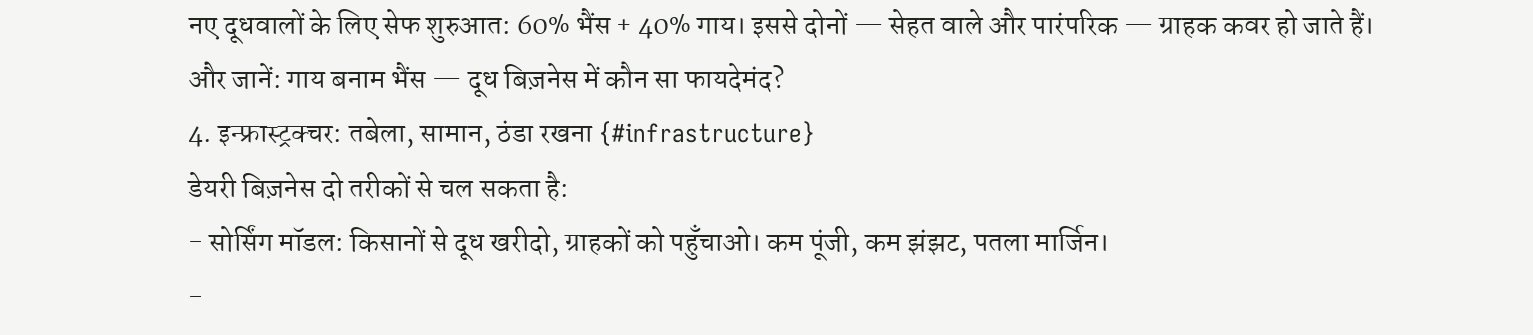नए दूधवालों के लिए सेफ शुरुआत: 60% भैंस + 40% गाय। इससे दोनों — सेहत वाले और पारंपरिक — ग्राहक कवर हो जाते हैं।
और जानें: गाय बनाम भैंस — दूध बिज़नेस में कौन सा फायदेमंद?
4. इन्फ्रास्ट्रक्चर: तबेला, सामान, ठंडा रखना {#infrastructure}
डेयरी बिज़नेस दो तरीकों से चल सकता है:
- सोर्सिंग मॉडल: किसानों से दूध खरीदो, ग्राहकों को पहुँचाओ। कम पूंजी, कम झंझट, पतला मार्जिन।
-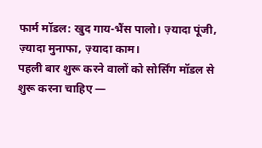फार्म मॉडल: खुद गाय-भैंस पालो। ज़्यादा पूंजी, ज़्यादा मुनाफा, ज़्यादा काम।
पहली बार शुरू करने वालों को सोर्सिंग मॉडल से शुरू करना चाहिए —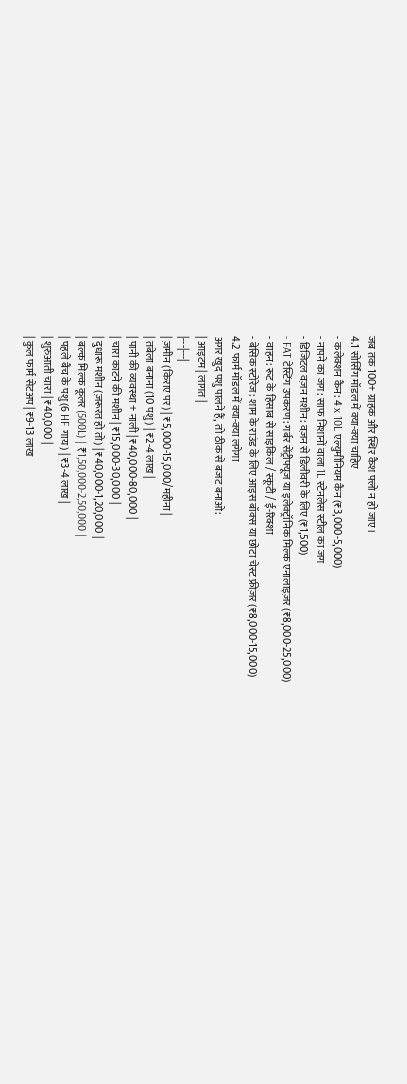जब तक 100+ ग्राहक और स्थिर कैश फ्लो न हो जाए।
4.1 सोर्सिंग मॉडल में क्या-क्या चाहिए
- कलेक्शन कैन: 4 x 10L एल्युमीनियम कैन (₹3,000-5,000)
- नापने का जग: साफ निशानों वाला 1L स्टेनलेस स्टील का जग
- डिजिटल वज़न मशीन: वज़न से डिलीवरी के लिए (₹1,500)
- FAT टेस्टिंग उपकरण: गर्बर सेंट्रीफ्यूज या इलेक्ट्रॉनिक मिल्क एनालाइज़र (₹8,000-25,000)
- वाहन: रूट के हिसाब से साइकिल / स्कूटी / ई-रिक्शा
- बेसिक स्टोरेज: शाम के राउंड के लिए आइस बॉक्स या छोटा चेस्ट फ्रीज़र (₹8,000-15,000)
4.2 फार्म मॉडल में क्या-क्या लगेगा
अगर खुद पशु पालने हैं, तो ठीक से बजट बनाओ:
| आइटम | लागत |
|---|---|
| ज़मीन (किराए पर) | ₹5,000-15,000/महीना |
| तबेला बनाना (10 पशु) | ₹2-4 लाख |
| पानी की व्यवस्था + नाली | ₹40,000-80,000 |
| चारा काटने की मशीन | ₹15,000-30,000 |
| दुधारू मशीन (ज़रूरत हो तो) | ₹40,000-1,20,000 |
| बल्क मिल्क कूलर (500L) | ₹1,50,000-2,50,000 |
| पहले बैच के पशु (6 HF गाय) | ₹3-4 लाख |
| शुरुआती चारा | ₹40,000 |
| कुल फार्म सेटअप | ₹9-13 लाख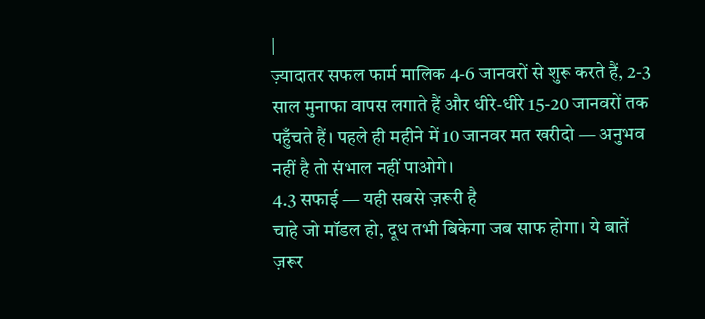|
ज़्यादातर सफल फार्म मालिक 4-6 जानवरों से शुरू करते हैं, 2-3 साल मुनाफा वापस लगाते हैं और धीरे-धीरे 15-20 जानवरों तक पहुँचते हैं। पहले ही महीने में 10 जानवर मत खरीदो — अनुभव नहीं है तो संभाल नहीं पाओगे।
4.3 सफाई — यही सबसे ज़रूरी है
चाहे जो मॉडल हो, दूध तभी बिकेगा जब साफ होगा। ये बातें ज़रूर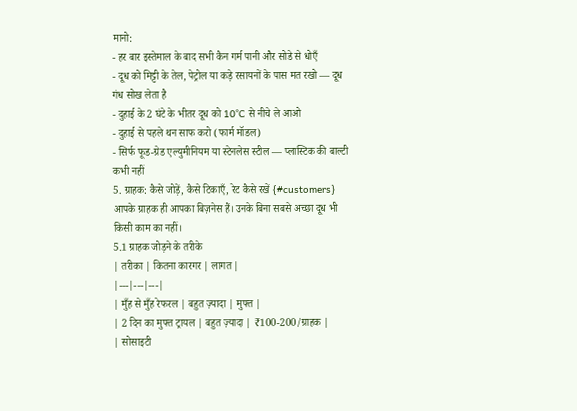मानो:
- हर बार इस्तेमाल के बाद सभी कैन गर्म पानी और सोडे से धोएँ
- दूध को मिट्टी के तेल, पेट्रोल या कड़े रसायनों के पास मत रखो — दूध गंध सोख लेता है
- दुहाई के 2 घंटे के भीतर दूध को 10°C से नीचे ले आओ
- दुहाई से पहले थन साफ करो (फार्म मॉडल)
- सिर्फ फूड-ग्रेड एल्युमीनियम या स्टेनलेस स्टील — प्लास्टिक की बाल्टी कभी नहीं
5. ग्राहक: कैसे जोड़ें, कैसे टिकाएँ, रेट कैसे रखें {#customers}
आपके ग्राहक ही आपका बिज़नेस हैं। उनके बिना सबसे अच्छा दूध भी किसी काम का नहीं।
5.1 ग्राहक जोड़ने के तरीके
| तरीका | कितना कारगर | लागत |
|---|---|---|
| मुँह से मुँह रेफरल | बहुत ज़्यादा | मुफ्त |
| 2 दिन का मुफ्त ट्रायल | बहुत ज़्यादा | ₹100-200/ग्राहक |
| सोसाइटी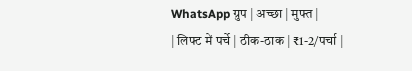WhatsApp ग्रुप | अच्छा | मुफ्त |
| लिफ्ट में पर्चे | ठीक-ठाक | ₹1-2/पर्चा |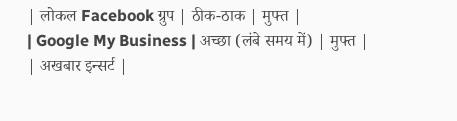| लोकल Facebook ग्रुप | ठीक-ठाक | मुफ्त |
| Google My Business | अच्छा (लंबे समय में) | मुफ्त |
| अखबार इन्सर्ट |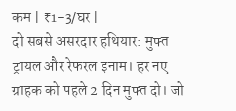कम | ₹1-3/घर |
दो सबसे असरदार हथियार: मुफ्त ट्रायल और रेफरल इनाम। हर नए ग्राहक को पहले 2 दिन मुफ्त दो। जो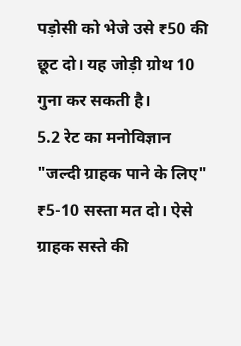पड़ोसी को भेजे उसे ₹50 की छूट दो। यह जोड़ी ग्रोथ 10 गुना कर सकती है।
5.2 रेट का मनोविज्ञान
"जल्दी ग्राहक पाने के लिए" ₹5-10 सस्ता मत दो। ऐसे ग्राहक सस्ते की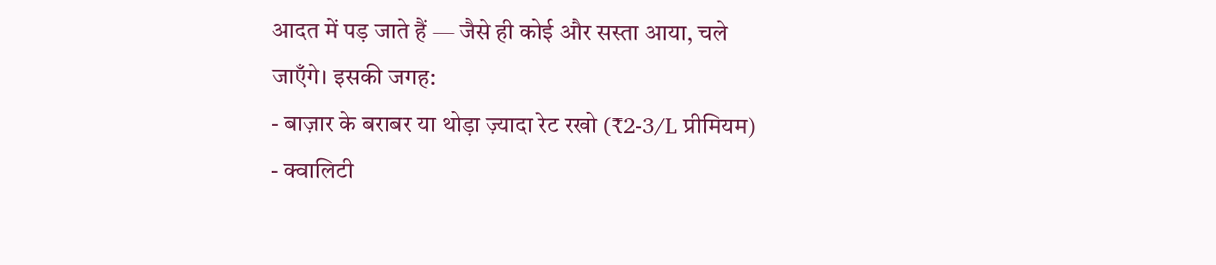आदत में पड़ जाते हैं — जैसे ही कोई और सस्ता आया, चले जाएँगे। इसकी जगह:
- बाज़ार के बराबर या थोड़ा ज़्यादा रेट रखो (₹2-3/L प्रीमियम)
- क्वालिटी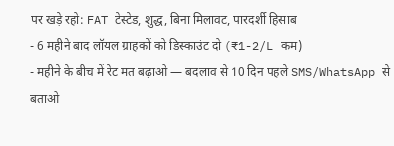पर खड़े रहो: FAT टेस्टेड, शुद्ध, बिना मिलावट, पारदर्शी हिसाब
- 6 महीने बाद लॉयल ग्राहकों को डिस्काउंट दो (₹1-2/L कम)
- महीने के बीच में रेट मत बढ़ाओ — बदलाव से 10 दिन पहले SMS/WhatsApp से बताओ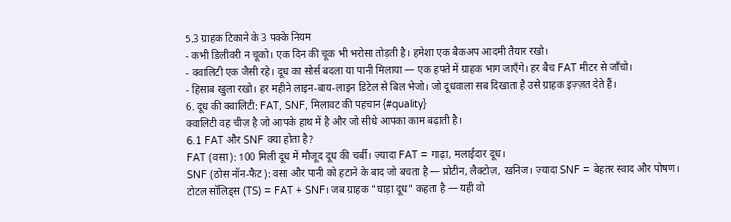5.3 ग्राहक टिकाने के 3 पक्के नियम
- कभी डिलीवरी न चूको। एक दिन की चूक भी भरोसा तोड़ती है। हमेशा एक बैकअप आदमी तैयार रखो।
- क्वालिटी एक जैसी रहे। दूध का सोर्स बदला या पानी मिलाया — एक हफ्ते में ग्राहक भाग जाएँगे। हर बैच FAT मीटर से जाँचो।
- हिसाब खुला रखो। हर महीने लाइन-बाय-लाइन डिटेल से बिल भेजो। जो दूधवाला सब दिखाता है उसे ग्राहक इज़्ज़त देते हैं।
6. दूध की क्वालिटी: FAT, SNF, मिलावट की पहचान {#quality}
क्वालिटी वह चीज़ है जो आपके हाथ में है और जो सीधे आपका काम बढ़ाती है।
6.1 FAT और SNF क्या होता है?
FAT (वसा): 100 मिली दूध में मौजूद दूध की चर्बी। ज़्यादा FAT = गाढ़ा, मलाईदार दूध।
SNF (ठोस नॉन-फैट): वसा और पानी को हटाने के बाद जो बचता है — प्रोटीन, लैक्टोज़, खनिज। ज़्यादा SNF = बेहतर स्वाद और पोषण।
टोटल सॉलिड्स (TS) = FAT + SNF। जब ग्राहक "घाड़ा दूध" कहता है — यही वो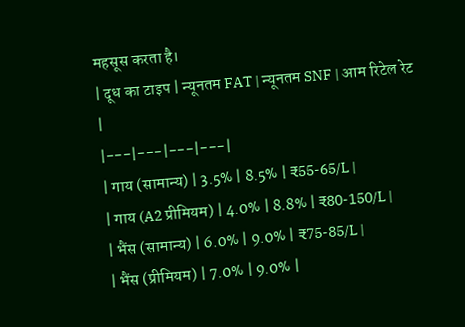महसूस करता है।
| दूध का टाइप | न्यूनतम FAT | न्यूनतम SNF | आम रिटेल रेट |
|---|---|---|---|
| गाय (सामान्य) | 3.5% | 8.5% | ₹55-65/L |
| गाय (A2 प्रीमियम) | 4.0% | 8.8% | ₹80-150/L |
| भैंस (सामान्य) | 6.0% | 9.0% | ₹75-85/L |
| भैंस (प्रीमियम) | 7.0% | 9.0% |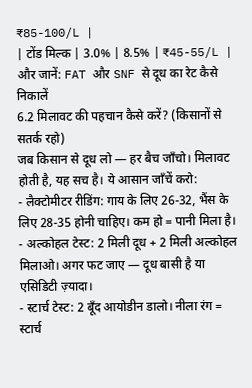₹85-100/L |
| टोंड मिल्क | 3.0% | 8.5% | ₹45-55/L |
और जानें: FAT और SNF से दूध का रेट कैसे निकालें
6.2 मिलावट की पहचान कैसे करें? (किसानों से सतर्क रहो)
जब किसान से दूध लो — हर बैच जाँचो। मिलावट होती है, यह सच है। ये आसान जाँचें करो:
- लैक्टोमीटर रीडिंग: गाय के लिए 26-32, भैंस के लिए 28-35 होनी चाहिए। कम हो = पानी मिला है।
- अल्कोहल टेस्ट: 2 मिली दूध + 2 मिली अल्कोहल मिलाओ। अगर फट जाए — दूध बासी है या एसिडिटी ज़्यादा।
- स्टार्च टेस्ट: 2 बूँद आयोडीन डालो। नीला रंग = स्टार्च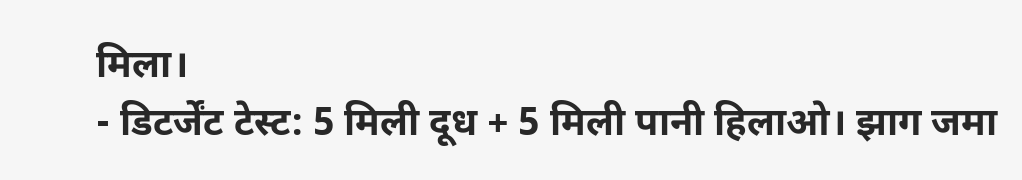मिला।
- डिटर्जेंट टेस्ट: 5 मिली दूध + 5 मिली पानी हिलाओ। झाग जमा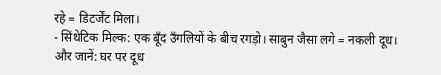रहे = डिटर्जेंट मिला।
- सिंथेटिक मिल्क: एक बूँद उँगलियों के बीच रगड़ो। साबुन जैसा लगे = नकली दूध।
और जानें: घर पर दूध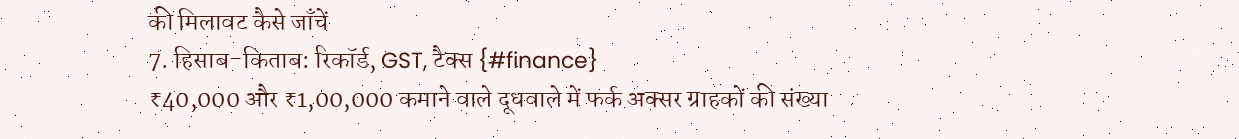की मिलावट कैसे जाँचें
7. हिसाब-किताब: रिकॉर्ड, GST, टैक्स {#finance}
₹40,000 और ₹1,00,000 कमाने वाले दूधवाले में फर्क अक्सर ग्राहकों की संख्या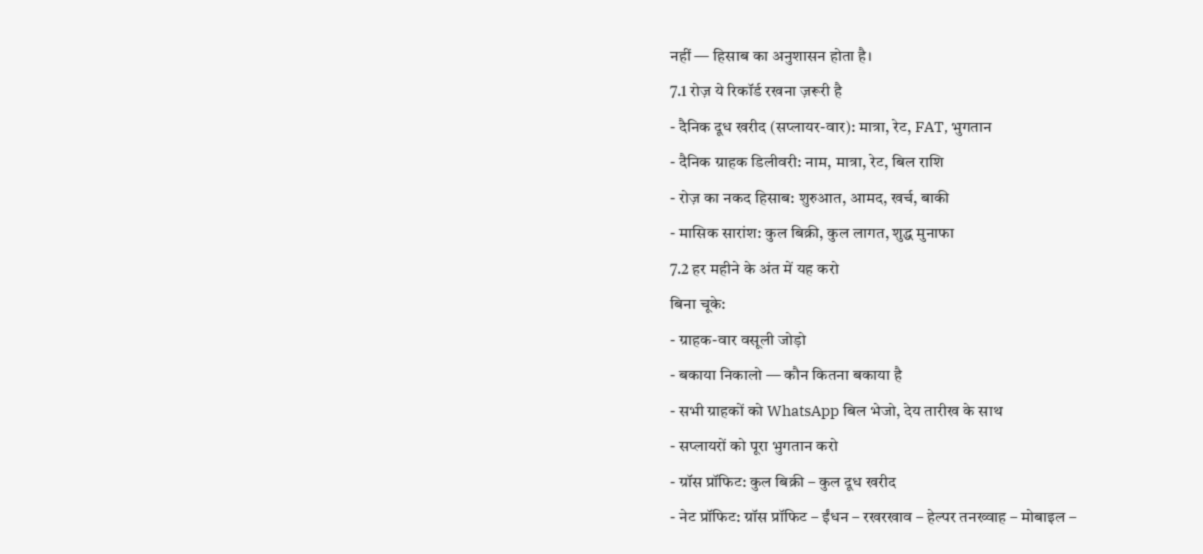नहीं — हिसाब का अनुशासन होता है।
7.1 रोज़ ये रिकॉर्ड रखना ज़रूरी है
- दैनिक दूध खरीद (सप्लायर-वार): मात्रा, रेट, FAT, भुगतान
- दैनिक ग्राहक डिलीवरी: नाम, मात्रा, रेट, बिल राशि
- रोज़ का नकद हिसाब: शुरुआत, आमद, खर्च, बाकी
- मासिक सारांश: कुल बिक्री, कुल लागत, शुद्ध मुनाफा
7.2 हर महीने के अंत में यह करो
बिना चूके:
- ग्राहक-वार वसूली जोड़ो
- बकाया निकालो — कौन कितना बकाया है
- सभी ग्राहकों को WhatsApp बिल भेजो, देय तारीख के साथ
- सप्लायरों को पूरा भुगतान करो
- ग्रॉस प्रॉफिट: कुल बिक्री – कुल दूध खरीद
- नेट प्रॉफिट: ग्रॉस प्रॉफिट – ईंधन – रखरखाव – हेल्पर तनख्वाह – मोबाइल –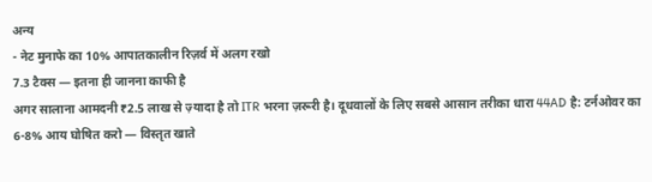अन्य
- नेट मुनाफे का 10% आपातकालीन रिज़र्व में अलग रखो
7.3 टैक्स — इतना ही जानना काफी है
अगर सालाना आमदनी ₹2.5 लाख से ज़्यादा है तो ITR भरना ज़रूरी है। दूधवालों के लिए सबसे आसान तरीका धारा 44AD है: टर्नओवर का 6-8% आय घोषित करो — विस्तृत खाते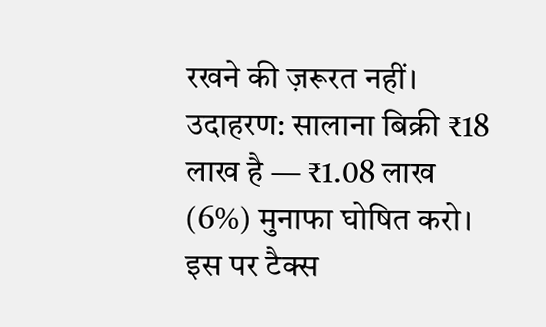रखने की ज़रूरत नहीं।
उदाहरण: सालाना बिक्री ₹18 लाख है — ₹1.08 लाख (6%) मुनाफा घोषित करो। इस पर टैक्स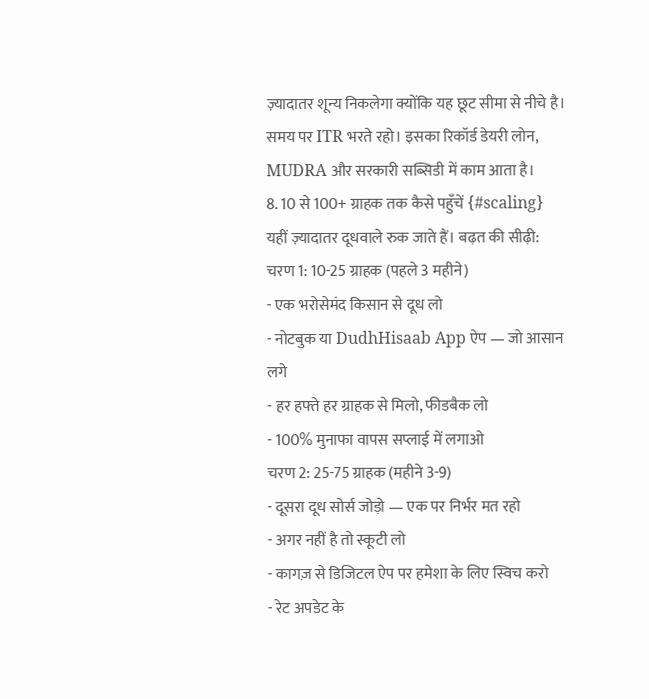ज़्यादातर शून्य निकलेगा क्योंकि यह छूट सीमा से नीचे है।
समय पर ITR भरते रहो। इसका रिकॉर्ड डेयरी लोन, MUDRA और सरकारी सब्सिडी में काम आता है।
8. 10 से 100+ ग्राहक तक कैसे पहुँचें {#scaling}
यहीं ज़्यादातर दूधवाले रुक जाते हैं। बढ़त की सीढ़ी:
चरण 1: 10-25 ग्राहक (पहले 3 महीने)
- एक भरोसेमंद किसान से दूध लो
- नोटबुक या DudhHisaab App ऐप — जो आसान लगे
- हर हफ्ते हर ग्राहक से मिलो, फीडबैक लो
- 100% मुनाफा वापस सप्लाई में लगाओ
चरण 2: 25-75 ग्राहक (महीने 3-9)
- दूसरा दूध सोर्स जोड़ो — एक पर निर्भर मत रहो
- अगर नहीं है तो स्कूटी लो
- कागज़ से डिजिटल ऐप पर हमेशा के लिए स्विच करो
- रेट अपडेट के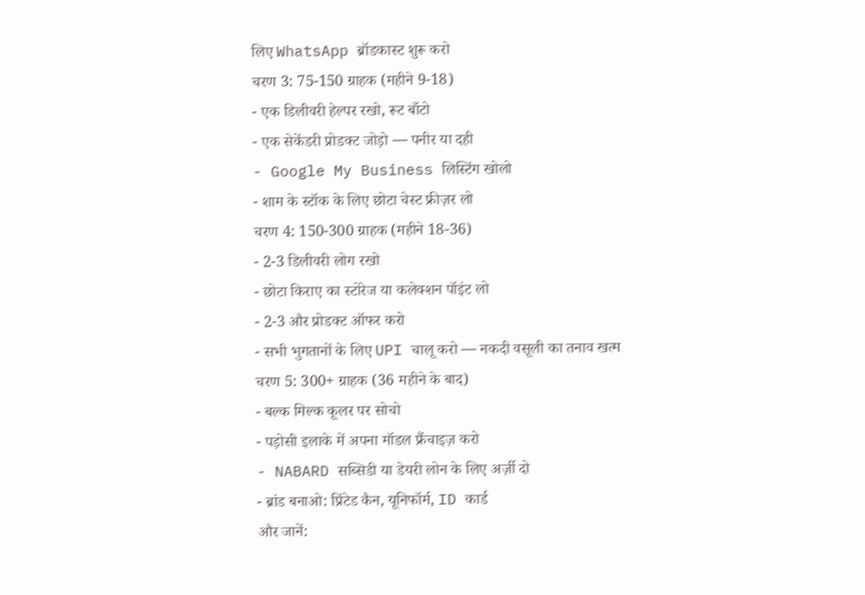लिए WhatsApp ब्रॉडकास्ट शुरू करो
चरण 3: 75-150 ग्राहक (महीने 9-18)
- एक डिलीवरी हेल्पर रखो, रूट बाँटो
- एक सेकेंडरी प्रोडक्ट जोड़ो — पनीर या दही
- Google My Business लिस्टिंग खोलो
- शाम के स्टॉक के लिए छोटा चेस्ट फ्रीज़र लो
चरण 4: 150-300 ग्राहक (महीने 18-36)
- 2-3 डिलीवरी लोग रखो
- छोटा किराए का स्टोरेज या कलेक्शन पॉइंट लो
- 2-3 और प्रोडक्ट ऑफर करो
- सभी भुगतानों के लिए UPI चालू करो — नकदी वसूली का तनाव खत्म
चरण 5: 300+ ग्राहक (36 महीने के बाद)
- बल्क मिल्क कूलर पर सोचो
- पड़ोसी इलाके में अपना मॉडल फ्रैंचाइज़ करो
- NABARD सब्सिडी या डेयरी लोन के लिए अर्ज़ी दो
- ब्रांड बनाओ: प्रिंटेड कैन, यूनिफॉर्म, ID कार्ड
और जानें: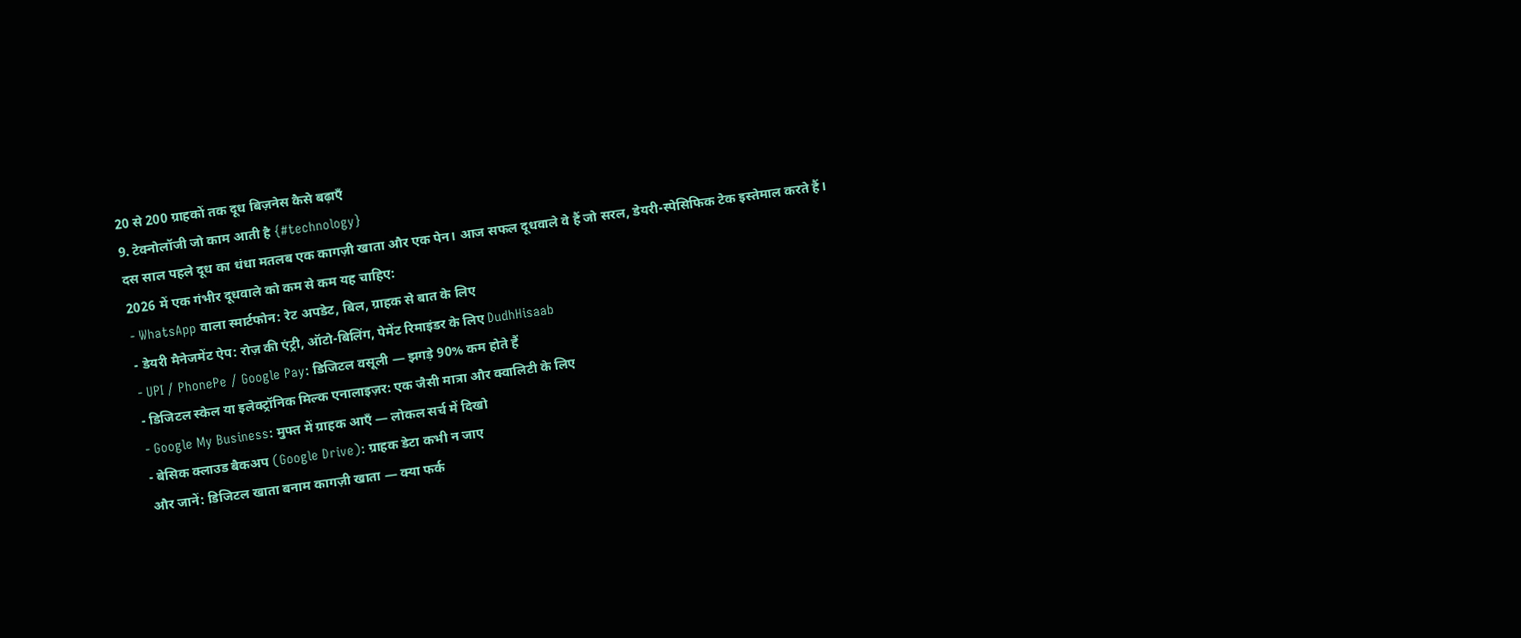20 से 200 ग्राहकों तक दूध बिज़नेस कैसे बढ़ाएँ
9. टेक्नोलॉजी जो काम आती है {#technology}
दस साल पहले दूध का धंधा मतलब एक कागज़ी खाता और एक पेन। आज सफल दूधवाले वे हैं जो सरल, डेयरी-स्पेसिफिक टेक इस्तेमाल करते हैं।
2026 में एक गंभीर दूधवाले को कम से कम यह चाहिए:
- WhatsApp वाला स्मार्टफोन: रेट अपडेट, बिल, ग्राहक से बात के लिए
- डेयरी मैनेजमेंट ऐप: रोज़ की एंट्री, ऑटो-बिलिंग, पेमेंट रिमाइंडर के लिए DudhHisaab
- UPI / PhonePe / Google Pay: डिजिटल वसूली — झगड़े 90% कम होते हैं
- डिजिटल स्केल या इलेक्ट्रॉनिक मिल्क एनालाइज़र: एक जैसी मात्रा और क्वालिटी के लिए
- Google My Business: मुफ्त में ग्राहक आएँ — लोकल सर्च में दिखो
- बेसिक क्लाउड बैकअप (Google Drive): ग्राहक डेटा कभी न जाए
और जानें: डिजिटल खाता बनाम कागज़ी खाता — क्या फर्क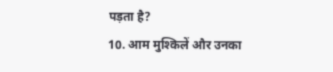पड़ता है?
10. आम मुश्किलें और उनका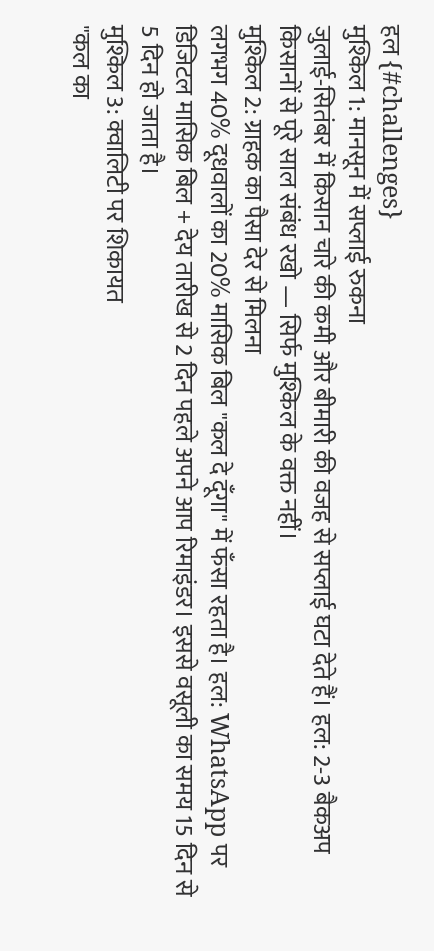हल {#challenges}
मुश्किल 1: मानसून में सप्लाई रुकना
जुलाई-सितंबर में किसान चारे की कमी और बीमारी की वजह से सप्लाई घटा देते हैं। हल: 2-3 बैकअप किसानों से पूरे साल संबंध रखो — सिर्फ मुश्किल के वक्त नहीं।
मुश्किल 2: ग्राहक का पैसा देर से मिलना
लगभग 40% दूधवालों का 20% मासिक बिल "कल दे दूँगा" में फँसा रहता है। हल: WhatsApp पर डिजिटल मासिक बिल + देय तारीख से 2 दिन पहले अपने आप रिमाइंडर। इससे वसूली का समय 15 दिन से 5 दिन हो जाता है।
मुश्किल 3: क्वालिटी पर शिकायत
"कल का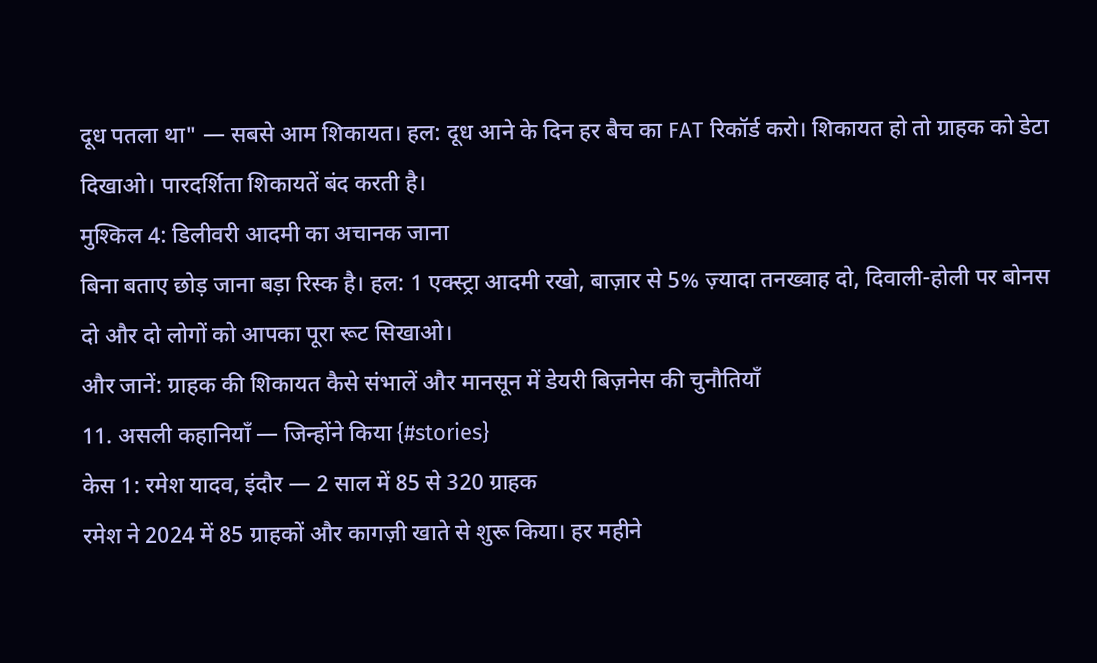दूध पतला था" — सबसे आम शिकायत। हल: दूध आने के दिन हर बैच का FAT रिकॉर्ड करो। शिकायत हो तो ग्राहक को डेटा दिखाओ। पारदर्शिता शिकायतें बंद करती है।
मुश्किल 4: डिलीवरी आदमी का अचानक जाना
बिना बताए छोड़ जाना बड़ा रिस्क है। हल: 1 एक्स्ट्रा आदमी रखो, बाज़ार से 5% ज़्यादा तनख्वाह दो, दिवाली-होली पर बोनस दो और दो लोगों को आपका पूरा रूट सिखाओ।
और जानें: ग्राहक की शिकायत कैसे संभालें और मानसून में डेयरी बिज़नेस की चुनौतियाँ
11. असली कहानियाँ — जिन्होंने किया {#stories}
केस 1: रमेश यादव, इंदौर — 2 साल में 85 से 320 ग्राहक
रमेश ने 2024 में 85 ग्राहकों और कागज़ी खाते से शुरू किया। हर महीने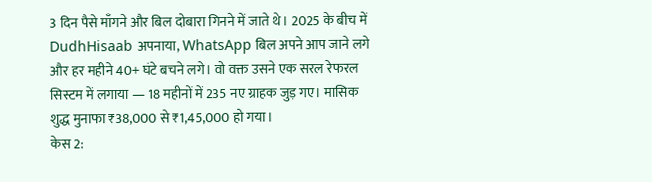3 दिन पैसे माँगने और बिल दोबारा गिनने में जाते थे। 2025 के बीच में DudhHisaab अपनाया, WhatsApp बिल अपने आप जाने लगे और हर महीने 40+ घंटे बचने लगे। वो वक्त उसने एक सरल रेफरल सिस्टम में लगाया — 18 महीनों में 235 नए ग्राहक जुड़ गए। मासिक शुद्ध मुनाफा ₹38,000 से ₹1,45,000 हो गया।
केस 2: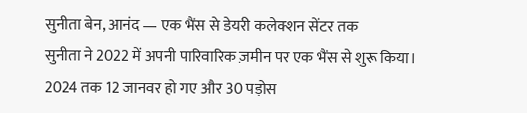सुनीता बेन, आनंद — एक भैंस से डेयरी कलेक्शन सेंटर तक
सुनीता ने 2022 में अपनी पारिवारिक ज़मीन पर एक भैंस से शुरू किया। 2024 तक 12 जानवर हो गए और 30 पड़ोस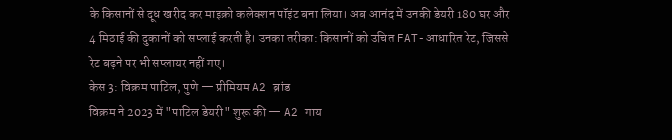के किसानों से दूध खरीद कर माइक्रो कलेक्शन पॉइंट बना लिया। अब आनंद में उनकी डेयरी 180 घर और 4 मिठाई की दुकानों को सप्लाई करती है। उनका तरीका: किसानों को उचित FAT-आधारित रेट, जिससे रेट बढ़ने पर भी सप्लायर नहीं गए।
केस 3: विक्रम पाटिल, पुणे — प्रीमियम A2 ब्रांड
विक्रम ने 2023 में "पाटिल डेयरी" शुरू की — A2 गाय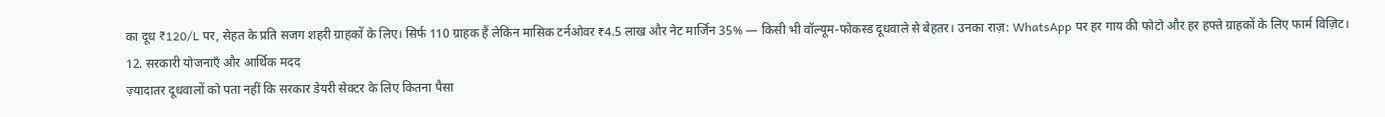का दूध ₹120/L पर, सेहत के प्रति सजग शहरी ग्राहकों के लिए। सिर्फ 110 ग्राहक हैं लेकिन मासिक टर्नओवर ₹4.5 लाख और नेट मार्जिन 35% — किसी भी वॉल्यूम-फोकस्ड दूधवाले से बेहतर। उनका राज़: WhatsApp पर हर गाय की फोटो और हर हफ्ते ग्राहकों के लिए फार्म विज़िट।
12. सरकारी योजनाएँ और आर्थिक मदद
ज़्यादातर दूधवालों को पता नहीं कि सरकार डेयरी सेक्टर के लिए कितना पैसा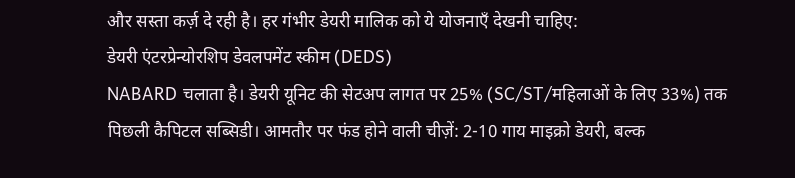और सस्ता कर्ज़ दे रही है। हर गंभीर डेयरी मालिक को ये योजनाएँ देखनी चाहिए:
डेयरी एंटरप्रेन्योरशिप डेवलपमेंट स्कीम (DEDS)
NABARD चलाता है। डेयरी यूनिट की सेटअप लागत पर 25% (SC/ST/महिलाओं के लिए 33%) तक पिछली कैपिटल सब्सिडी। आमतौर पर फंड होने वाली चीज़ें: 2-10 गाय माइक्रो डेयरी, बल्क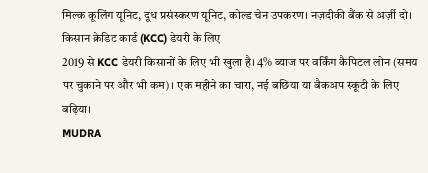मिल्क कूलिंग यूनिट, दूध प्रसंस्करण यूनिट, कोल्ड चेन उपकरण। नज़दीकी बैंक से अर्ज़ी दो।
किसान क्रेडिट कार्ड (KCC) डेयरी के लिए
2019 से KCC डेयरी किसानों के लिए भी खुला है। 4% ब्याज पर वर्किंग कैपिटल लोन (समय पर चुकाने पर और भी कम)। एक महीने का चारा, नई बछिया या बैकअप स्कूटी के लिए बढ़िया।
MUDRA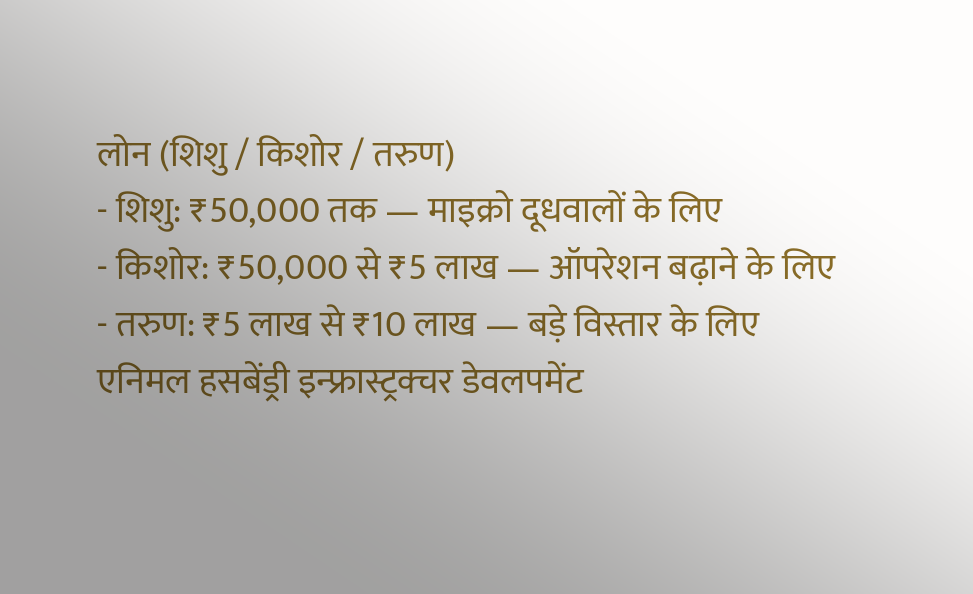लोन (शिशु / किशोर / तरुण)
- शिशु: ₹50,000 तक — माइक्रो दूधवालों के लिए
- किशोर: ₹50,000 से ₹5 लाख — ऑपरेशन बढ़ाने के लिए
- तरुण: ₹5 लाख से ₹10 लाख — बड़े विस्तार के लिए
एनिमल हसबेंड्री इन्फ्रास्ट्रक्चर डेवलपमेंट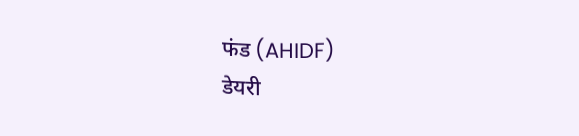फंड (AHIDF)
डेयरी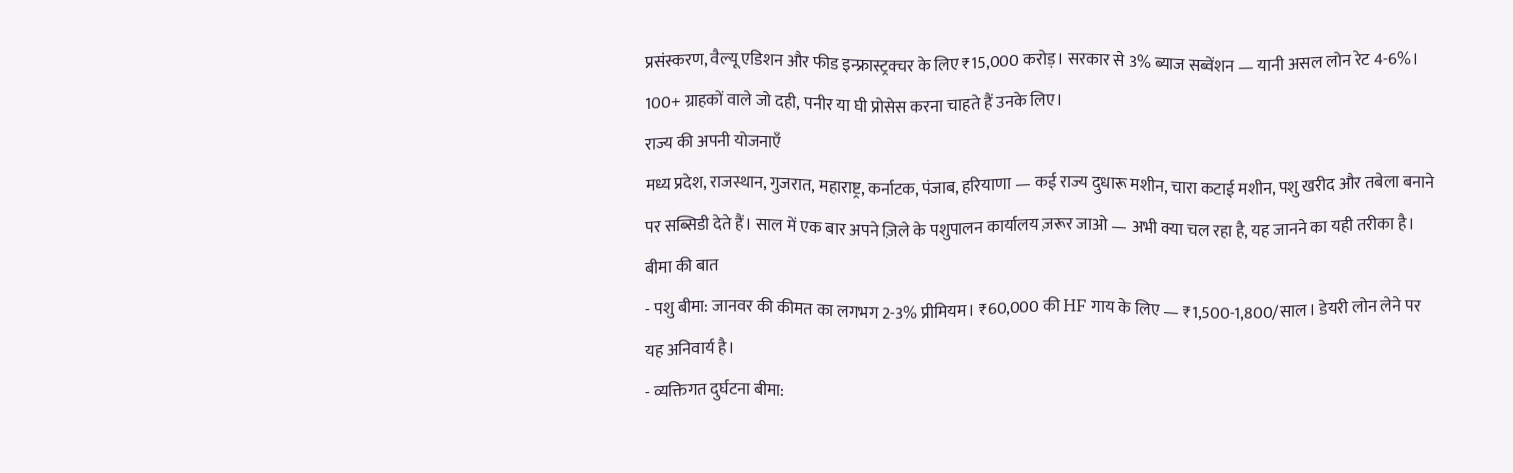प्रसंस्करण, वैल्यू एडिशन और फीड इन्फ्रास्ट्रक्चर के लिए ₹15,000 करोड़। सरकार से 3% ब्याज सब्वेंशन — यानी असल लोन रेट 4-6%। 100+ ग्राहकों वाले जो दही, पनीर या घी प्रोसेस करना चाहते हैं उनके लिए।
राज्य की अपनी योजनाएँ
मध्य प्रदेश, राजस्थान, गुजरात, महाराष्ट्र, कर्नाटक, पंजाब, हरियाणा — कई राज्य दुधारू मशीन, चारा कटाई मशीन, पशु खरीद और तबेला बनाने पर सब्सिडी देते हैं। साल में एक बार अपने ज़िले के पशुपालन कार्यालय ज़रूर जाओ — अभी क्या चल रहा है, यह जानने का यही तरीका है।
बीमा की बात
- पशु बीमा: जानवर की कीमत का लगभग 2-3% प्रीमियम। ₹60,000 की HF गाय के लिए — ₹1,500-1,800/साल। डेयरी लोन लेने पर यह अनिवार्य है।
- व्यक्तिगत दुर्घटना बीमा: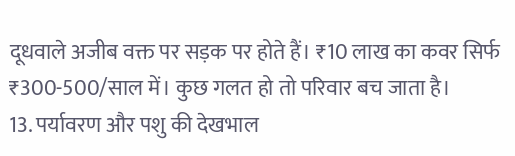दूधवाले अजीब वक्त पर सड़क पर होते हैं। ₹10 लाख का कवर सिर्फ ₹300-500/साल में। कुछ गलत हो तो परिवार बच जाता है।
13. पर्यावरण और पशु की देखभाल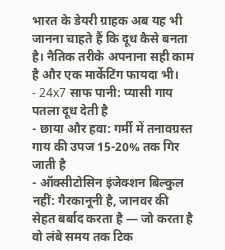भारत के डेयरी ग्राहक अब यह भी जानना चाहते हैं कि दूध कैसे बनता है। नैतिक तरीके अपनाना सही काम है और एक मार्केटिंग फायदा भी।
- 24x7 साफ पानी: प्यासी गाय पतला दूध देती है
- छाया और हवा: गर्मी में तनावग्रस्त गाय की उपज 15-20% तक गिर जाती है
- ऑक्सीटोसिन इंजेक्शन बिल्कुल नहीं: गैरकानूनी है, जानवर की सेहत बर्बाद करता है — जो करता है वो लंबे समय तक टिक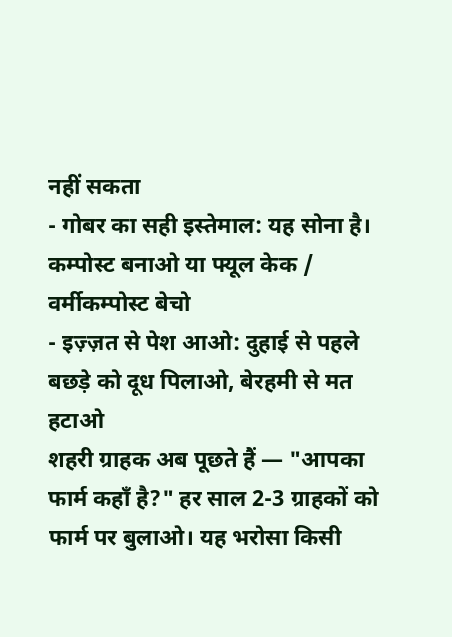नहीं सकता
- गोबर का सही इस्तेमाल: यह सोना है। कम्पोस्ट बनाओ या फ्यूल केक / वर्मीकम्पोस्ट बेचो
- इज़्ज़त से पेश आओ: दुहाई से पहले बछड़े को दूध पिलाओ, बेरहमी से मत हटाओ
शहरी ग्राहक अब पूछते हैं — "आपका फार्म कहाँ है?" हर साल 2-3 ग्राहकों को फार्म पर बुलाओ। यह भरोसा किसी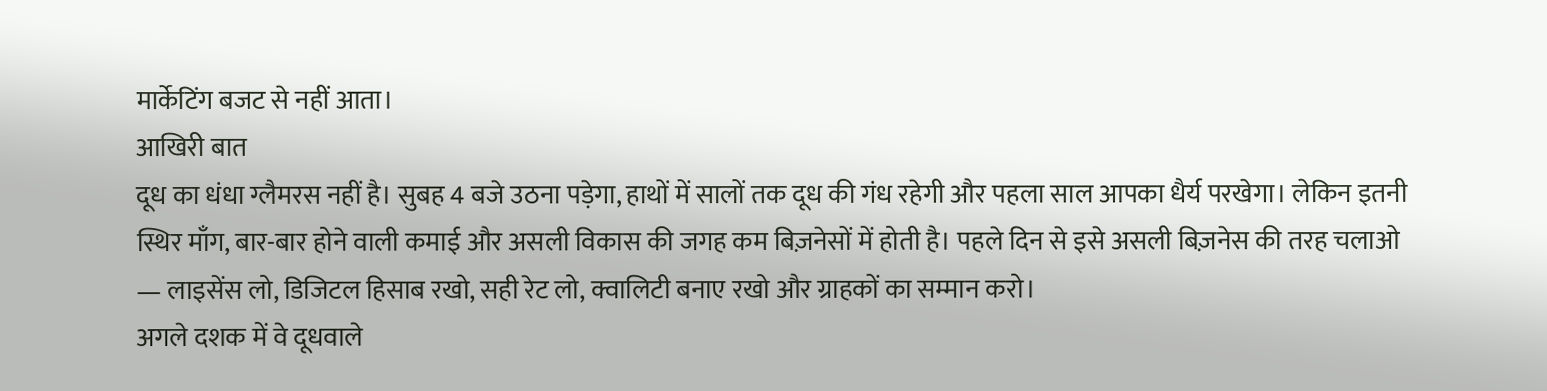मार्केटिंग बजट से नहीं आता।
आखिरी बात
दूध का धंधा ग्लैमरस नहीं है। सुबह 4 बजे उठना पड़ेगा, हाथों में सालों तक दूध की गंध रहेगी और पहला साल आपका धैर्य परखेगा। लेकिन इतनी स्थिर माँग, बार-बार होने वाली कमाई और असली विकास की जगह कम बिज़नेसों में होती है। पहले दिन से इसे असली बिज़नेस की तरह चलाओ — लाइसेंस लो, डिजिटल हिसाब रखो, सही रेट लो, क्वालिटी बनाए रखो और ग्राहकों का सम्मान करो।
अगले दशक में वे दूधवाले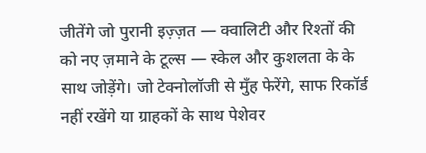जीतेंगे जो पुरानी इज़्ज़त — क्वालिटी और रिश्तों की को नए ज़माने के टूल्स — स्केल और कुशलता के के साथ जोड़ेंगे। जो टेक्नोलॉजी से मुँह फेरेंगे, साफ रिकॉर्ड नहीं रखेंगे या ग्राहकों के साथ पेशेवर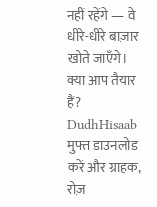नहीं रहेंगे — वे धीरे-धीरे बाज़ार खोते जाएँगे।
क्या आप तैयार हैं? DudhHisaab मुफ्त डाउनलोड करें और ग्राहक, रोज़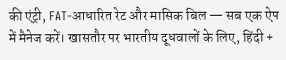की एंट्री, FAT-आधारित रेट और मासिक बिल — सब एक ऐप में मैनेज करें। खासतौर पर भारतीय दूधवालों के लिए, हिंदी +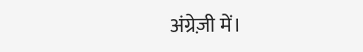अंग्रेज़ी में।